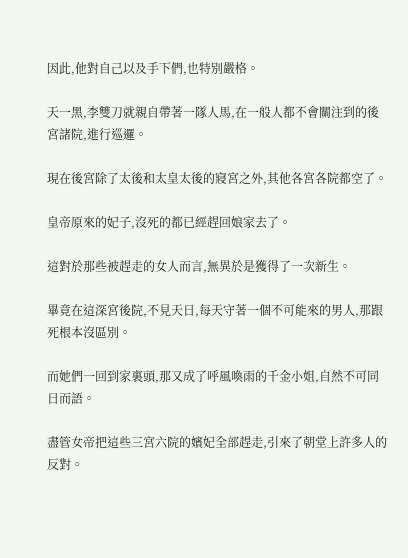因此,他對自己以及手下們,也特別嚴格。

天一黑,李雙刀就親自帶著一隊人馬,在一般人都不會關注到的後宮諸院,進行巡邏。

現在後宮除了太後和太皇太後的寢宮之外,其他各宮各院都空了。

皇帝原來的妃子,沒死的都已經趕回娘家去了。

這對於那些被趕走的女人而言,無異於是獲得了一次新生。

畢竟在這深宮後院,不見天日,每天守著一個不可能來的男人,那跟死根本沒區別。

而她們一回到家裏頭,那又成了呼風喚雨的千金小姐,自然不可同日而語。

盡管女帝把這些三宮六院的嬪妃全部趕走,引來了朝堂上許多人的反對。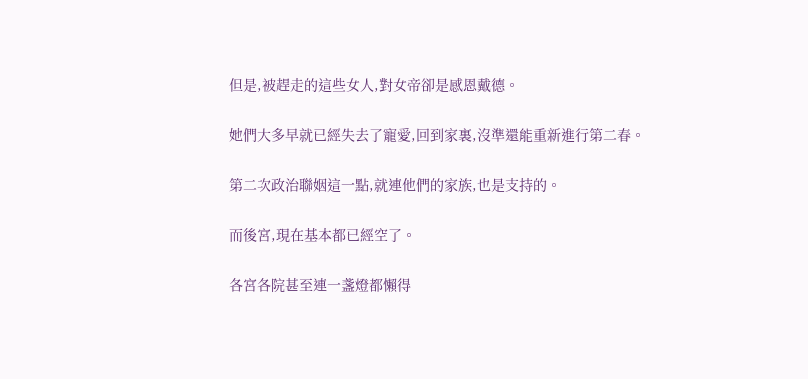但是,被趕走的這些女人,對女帝卻是感恩戴德。

她們大多早就已經失去了寵愛,回到家裏,沒準還能重新進行第二春。

第二次政治聯姻這一點,就連他們的家族,也是支持的。

而後宮,現在基本都已經空了。

各宮各院甚至連一盞燈都懶得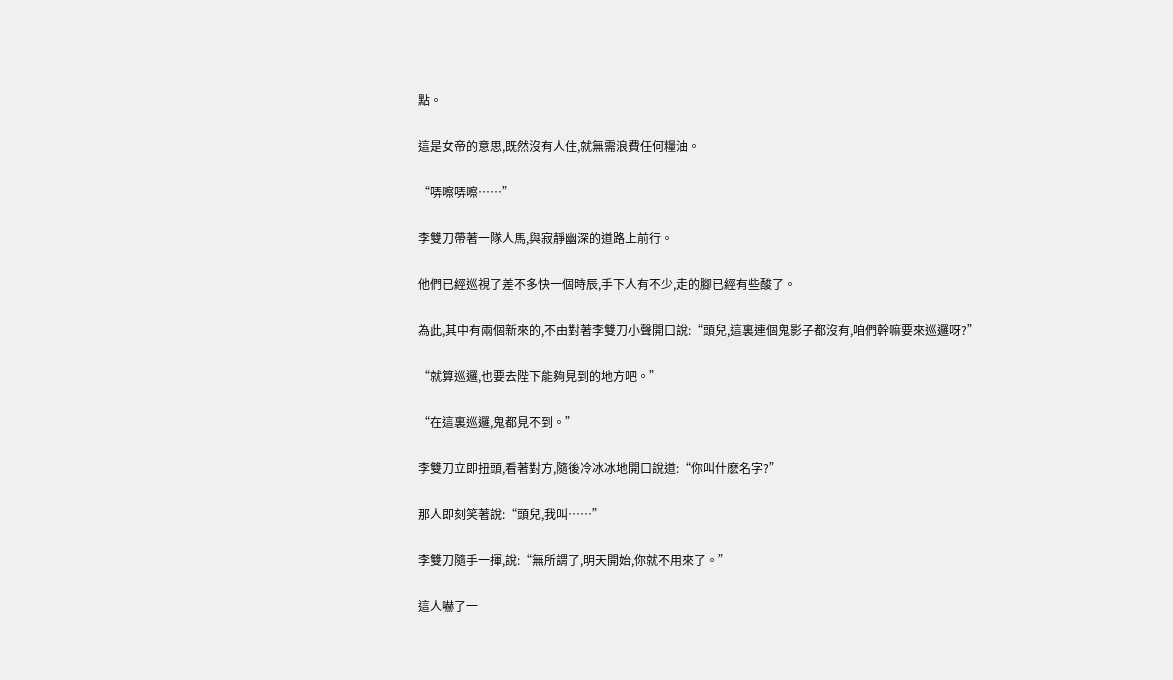點。

這是女帝的意思,既然沒有人住,就無需浪費任何糧油。

“哢嚓哢嚓……”

李雙刀帶著一隊人馬,與寂靜幽深的道路上前行。

他們已經巡視了差不多快一個時辰,手下人有不少,走的腳已經有些酸了。

為此,其中有兩個新來的,不由對著李雙刀小聲開口說:“頭兒,這裏連個鬼影子都沒有,咱們幹嘛要來巡邏呀?”

“就算巡邏,也要去陛下能夠見到的地方吧。”

“在這裏巡邏,鬼都見不到。”

李雙刀立即扭頭,看著對方,隨後冷冰冰地開口說道:“你叫什麽名字?”

那人即刻笑著說:“頭兒,我叫……”

李雙刀隨手一揮,說:“無所謂了,明天開始,你就不用來了。”

這人嚇了一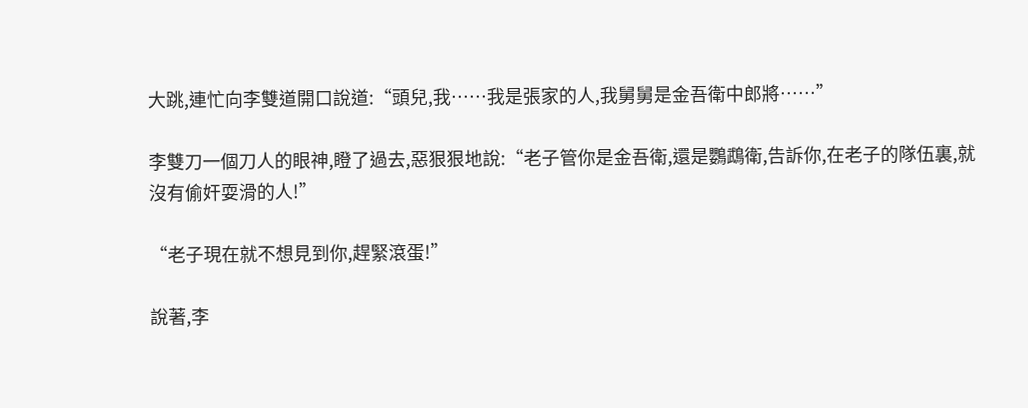大跳,連忙向李雙道開口說道:“頭兒,我……我是張家的人,我舅舅是金吾衛中郎將……”

李雙刀一個刀人的眼神,瞪了過去,惡狠狠地說:“老子管你是金吾衛,還是鸚鵡衛,告訴你,在老子的隊伍裏,就沒有偷奸耍滑的人!”

“老子現在就不想見到你,趕緊滾蛋!”

說著,李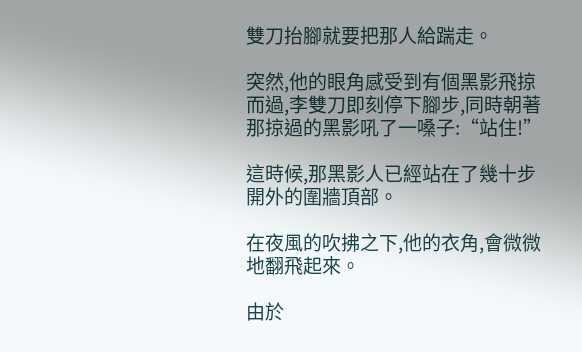雙刀抬腳就要把那人給踹走。

突然,他的眼角感受到有個黑影飛掠而過,李雙刀即刻停下腳步,同時朝著那掠過的黑影吼了一嗓子:“站住!”

這時候,那黑影人已經站在了幾十步開外的圍牆頂部。

在夜風的吹拂之下,他的衣角,會微微地翻飛起來。

由於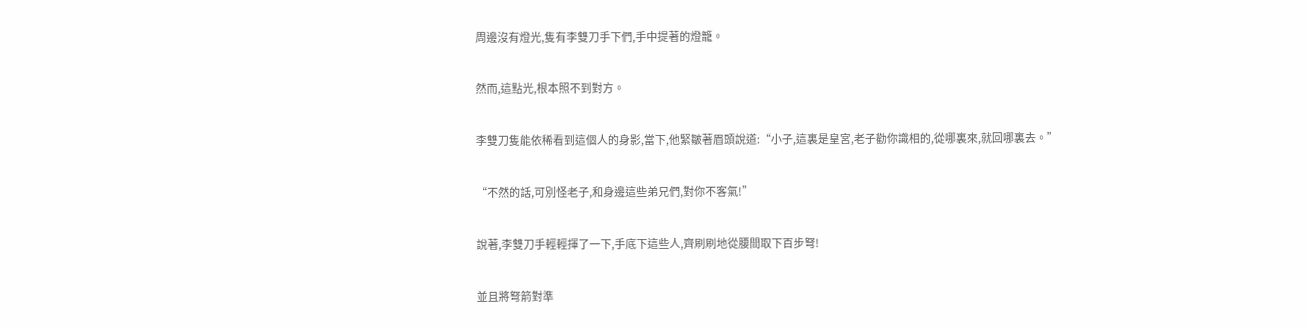周邊沒有燈光,隻有李雙刀手下們,手中提著的燈籠。

然而,這點光,根本照不到對方。

李雙刀隻能依稀看到這個人的身影,當下,他緊皺著眉頭說道:“小子,這裏是皇宮,老子勸你識相的,從哪裏來,就回哪裏去。”

“不然的話,可別怪老子,和身邊這些弟兄們,對你不客氣!”

說著,李雙刀手輕輕揮了一下,手底下這些人,齊刷刷地從腰間取下百步弩!

並且將弩箭對準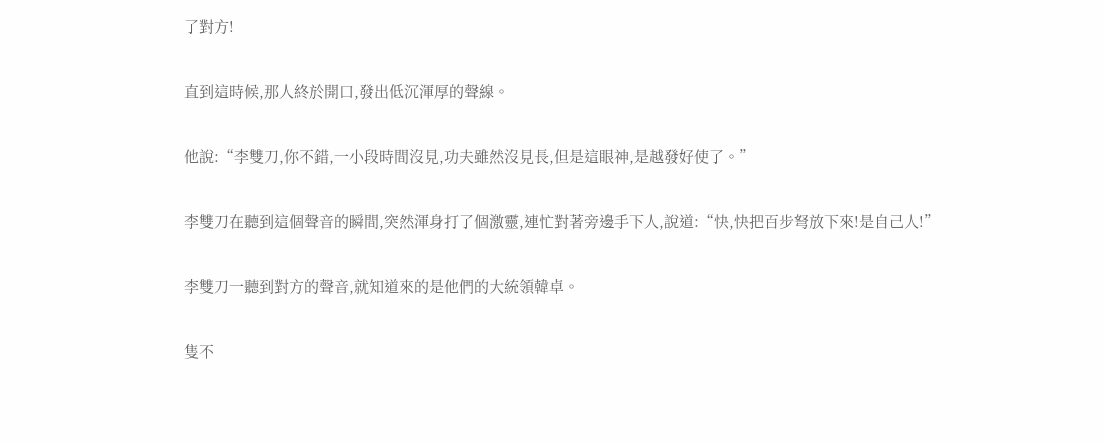了對方!

直到這時候,那人終於開口,發出低沉渾厚的聲線。

他說:“李雙刀,你不錯,一小段時間沒見,功夫雖然沒見長,但是這眼神,是越發好使了。”

李雙刀在聽到這個聲音的瞬間,突然渾身打了個激靈,連忙對著旁邊手下人,說道:“快,快把百步弩放下來!是自己人!”

李雙刀一聽到對方的聲音,就知道來的是他們的大統領韓卓。

隻不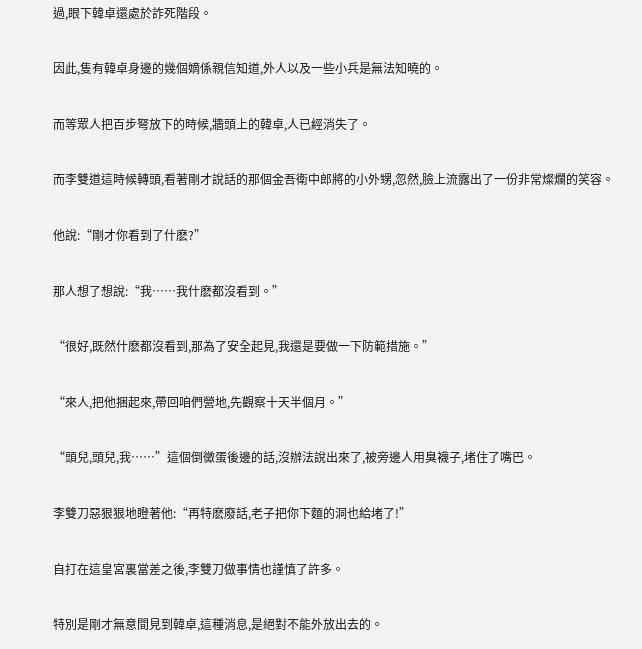過,眼下韓卓還處於詐死階段。

因此,隻有韓卓身邊的幾個嫡係親信知道,外人以及一些小兵是無法知曉的。

而等眾人把百步弩放下的時候,牆頭上的韓卓,人已經消失了。

而李雙道這時候轉頭,看著剛才說話的那個金吾衛中郎將的小外甥,忽然,臉上流露出了一份非常燦爛的笑容。

他說:“剛才你看到了什麽?”

那人想了想說:“我……我什麽都沒看到。”

“很好,既然什麽都沒看到,那為了安全起見,我還是要做一下防範措施。”

“來人,把他捆起來,帶回咱們營地,先觀察十天半個月。”

“頭兒,頭兒,我……”這個倒黴蛋後邊的話,沒辦法說出來了,被旁邊人用臭襪子,堵住了嘴巴。

李雙刀惡狠狠地瞪著他:“再特麽廢話,老子把你下麵的洞也給堵了!”

自打在這皇宮裏當差之後,李雙刀做事情也謹慎了許多。

特別是剛才無意間見到韓卓,這種消息,是絕對不能外放出去的。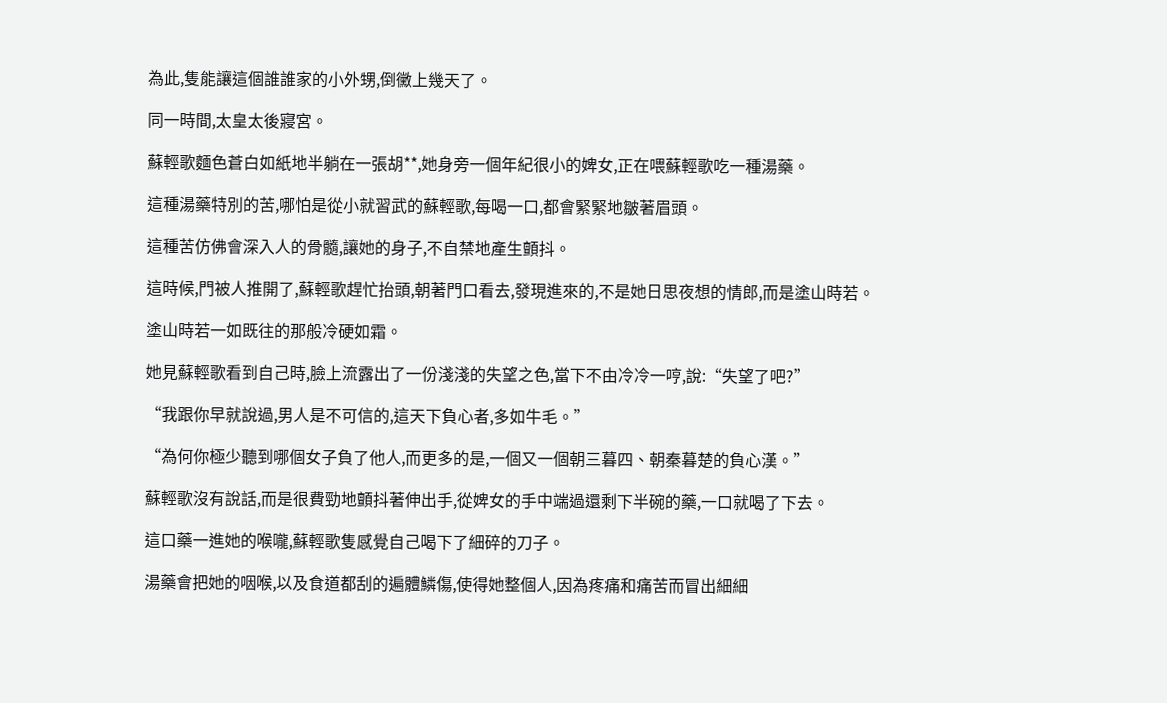為此,隻能讓這個誰誰家的小外甥,倒黴上幾天了。

同一時間,太皇太後寢宮。

蘇輕歌麵色蒼白如紙地半躺在一張胡**,她身旁一個年紀很小的婢女,正在喂蘇輕歌吃一種湯藥。

這種湯藥特別的苦,哪怕是從小就習武的蘇輕歌,每喝一口,都會緊緊地皺著眉頭。

這種苦仿佛會深入人的骨髓,讓她的身子,不自禁地產生顫抖。

這時候,門被人推開了,蘇輕歌趕忙抬頭,朝著門口看去,發現進來的,不是她日思夜想的情郎,而是塗山時若。

塗山時若一如既往的那般冷硬如霜。

她見蘇輕歌看到自己時,臉上流露出了一份淺淺的失望之色,當下不由冷冷一哼,說:“失望了吧?”

“我跟你早就說過,男人是不可信的,這天下負心者,多如牛毛。”

“為何你極少聽到哪個女子負了他人,而更多的是,一個又一個朝三暮四、朝秦暮楚的負心漢。”

蘇輕歌沒有說話,而是很費勁地顫抖著伸出手,從婢女的手中端過還剩下半碗的藥,一口就喝了下去。

這口藥一進她的喉嚨,蘇輕歌隻感覺自己喝下了細碎的刀子。

湯藥會把她的咽喉,以及食道都刮的遍體鱗傷,使得她整個人,因為疼痛和痛苦而冒出細細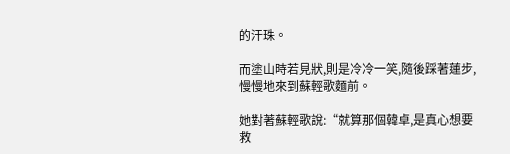的汗珠。

而塗山時若見狀,則是冷冷一笑,隨後踩著蓮步,慢慢地來到蘇輕歌麵前。

她對著蘇輕歌說:“就算那個韓卓,是真心想要救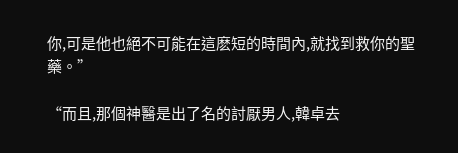你,可是他也絕不可能在這麽短的時間內,就找到救你的聖藥。”

“而且,那個神醫是出了名的討厭男人,韓卓去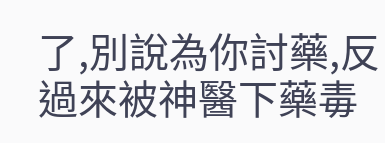了,別說為你討藥,反過來被神醫下藥毒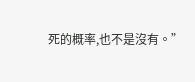死的概率,也不是沒有。”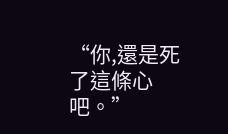“你,還是死了這條心吧。”